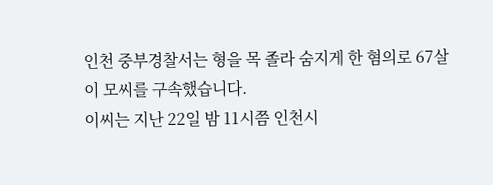인천 중부경찰서는 형을 목 졸라 숨지게 한 혐의로 67살 이 모씨를 구속했습니다.
이씨는 지난 22일 밤 11시쯤 인천시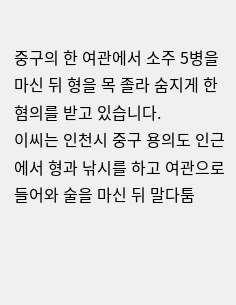중구의 한 여관에서 소주 5병을 마신 뒤 형을 목 졸라 숨지게 한 혐의를 받고 있습니다.
이씨는 인천시 중구 용의도 인근에서 형과 낚시를 하고 여관으로 들어와 술을 마신 뒤 말다툼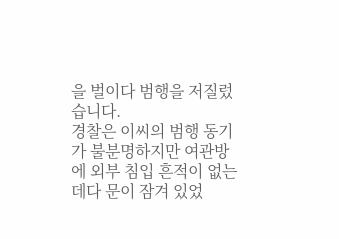을 벌이다 범행을 저질렀습니다.
경찰은 이씨의 범행 동기가 불분명하지만 여관방에 외부 침입 흔적이 없는데다 문이 잠겨 있었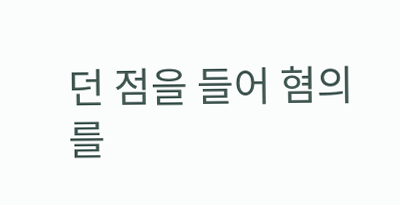던 점을 들어 혐의를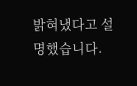밝혀냈다고 설명했습니다.